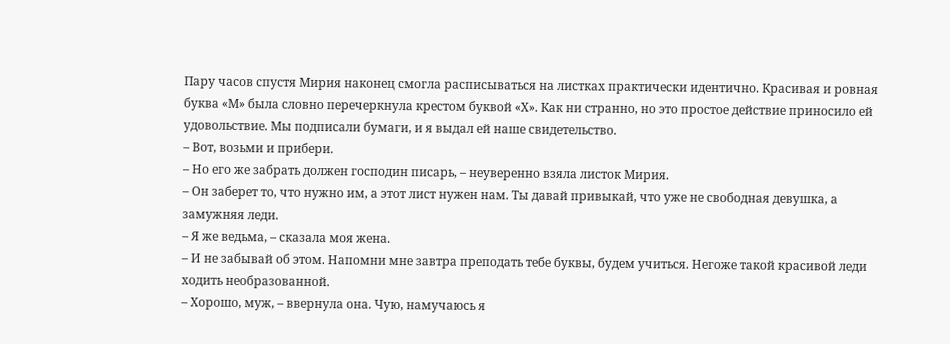Пару часов спустя Мирия наконец смогла расписываться на листках практически идентично. Красивая и ровная буква «М» была словно перечеркнула крестом буквой «Х». Как ни странно, но это простое действие приносило ей удовольствие. Мы подписали бумаги, и я выдал ей наше свидетельство.
– Вот, возьми и прибери.
– Но его же забрать должен господин писарь, – неуверенно взяла листок Мирия.
– Он заберет то, что нужно им, а этот лист нужен нам. Ты давай привыкай, что уже не свободная девушка, а замужняя леди.
– Я же ведьма, – сказала моя жена.
– И не забывай об этом. Напомни мне завтра преподать тебе буквы, будем учиться. Негоже такой красивой леди ходить необразованной.
– Хорошо, муж, – ввернула она. Чую, намучаюсь я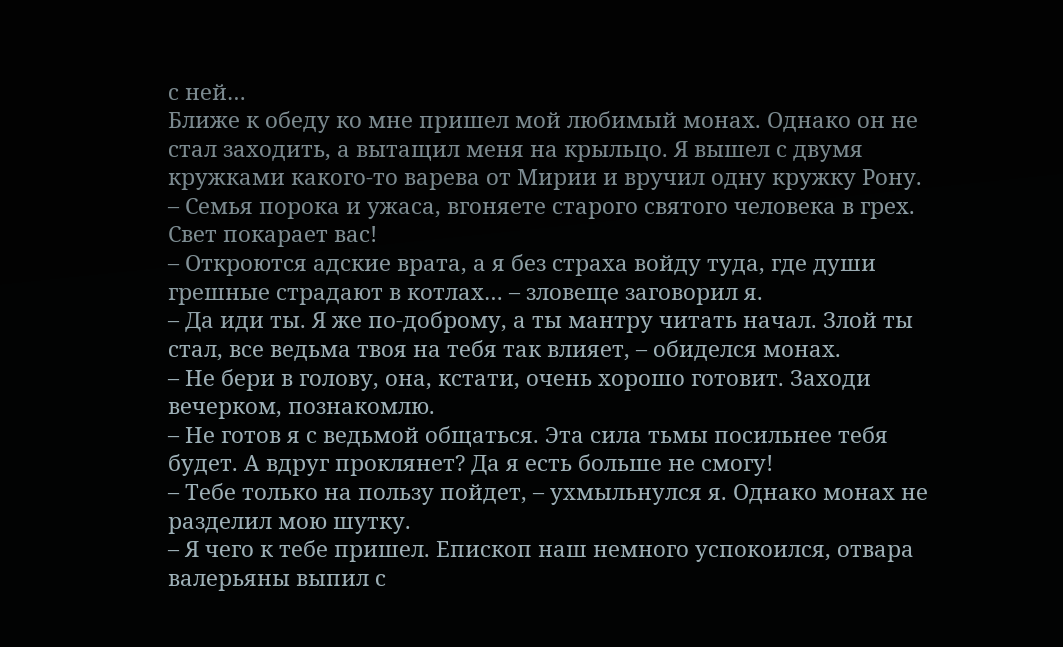с ней…
Ближе к обеду ко мне пришел мой любимый монах. Однако он не стал заходить, а вытащил меня на крыльцо. Я вышел с двумя кружками какого-то варева от Мирии и вручил одну кружку Рону.
– Семья порока и ужаса, вгоняете старого святого человека в грех. Свет покарает вас!
– Откроются адские врата, а я без страха войду туда, где души грешные страдают в котлах… – зловеще заговорил я.
– Да иди ты. Я же по-доброму, а ты мантру читать начал. Злой ты стал, все ведьма твоя на тебя так влияет, – обиделся монах.
– Не бери в голову, она, кстати, очень хорошо готовит. Заходи вечерком, познакомлю.
– Не готов я с ведьмой общаться. Эта сила тьмы посильнее тебя будет. А вдруг проклянет? Да я есть больше не смогу!
– Тебе только на пользу пойдет, – ухмыльнулся я. Однако монах не разделил мою шутку.
– Я чего к тебе пришел. Епископ наш немного успокоился, отвара валерьяны выпил с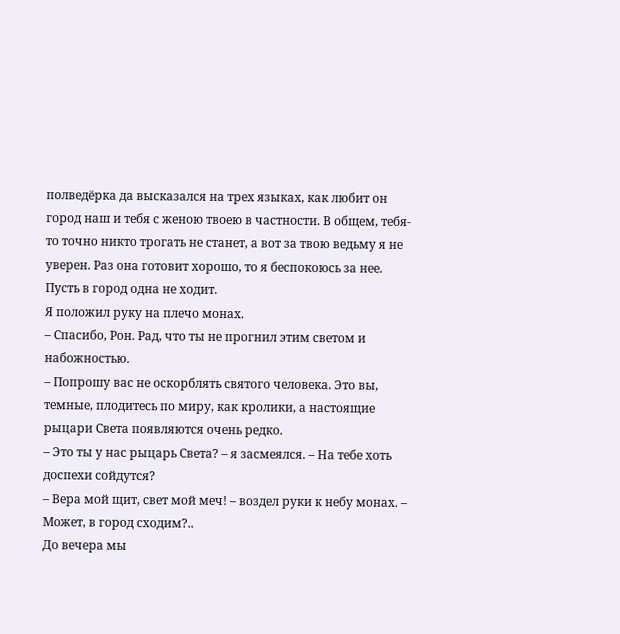полведёрка да высказался на трех языках, как любит он город наш и тебя с женою твоею в частности. В общем, тебя-то точно никто трогать не станет, а вот за твою ведьму я не уверен. Раз она готовит хорошо, то я беспокоюсь за нее. Пусть в город одна не ходит.
Я положил руку на плечо монах.
– Спасибо, Рон. Рад, что ты не прогнил этим светом и набожностью.
– Попрошу вас не оскорблять святого человека. Это вы, темные, плодитесь по миру, как кролики, а настоящие рыцари Света появляются очень редко.
– Это ты у нас рыцарь Света? – я засмеялся. – На тебе хоть доспехи сойдутся?
– Вера мой щит, свет мой меч! – воздел руки к небу монах. – Может, в город сходим?..
До вечера мы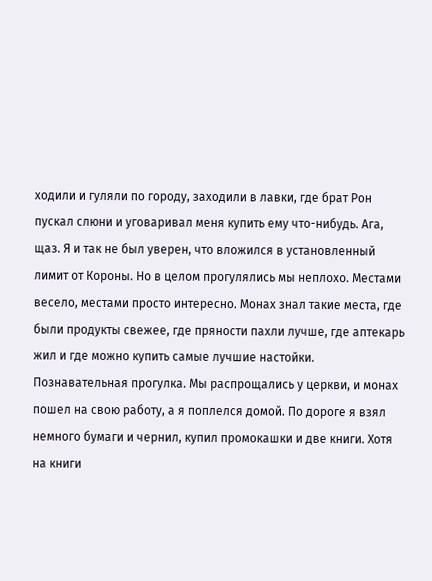ходили и гуляли по городу, заходили в лавки, где брат Рон пускал слюни и уговаривал меня купить ему что-нибудь. Ага, щаз. Я и так не был уверен, что вложился в установленный лимит от Короны. Но в целом прогулялись мы неплохо. Местами весело, местами просто интересно. Монах знал такие места, где были продукты свежее, где пряности пахли лучше, где аптекарь жил и где можно купить самые лучшие настойки. Познавательная прогулка. Мы распрощались у церкви, и монах пошел на свою работу, а я поплелся домой. По дороге я взял немного бумаги и чернил, купил промокашки и две книги. Хотя на книги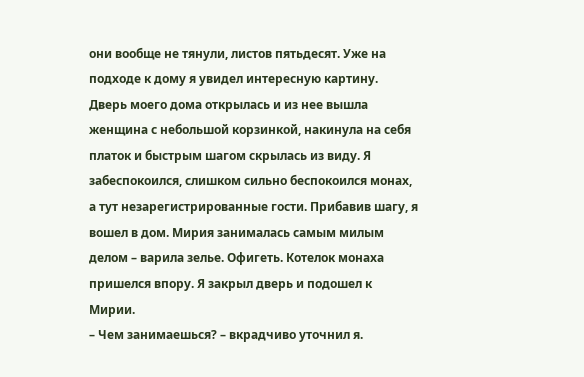они вообще не тянули, листов пятьдесят. Уже на подходе к дому я увидел интересную картину.
Дверь моего дома открылась и из нее вышла женщина с небольшой корзинкой, накинула на себя платок и быстрым шагом скрылась из виду. Я забеспокоился, слишком сильно беспокоился монах, а тут незарегистрированные гости. Прибавив шагу, я вошел в дом. Мирия занималась самым милым делом – варила зелье. Офигеть. Котелок монаха пришелся впору. Я закрыл дверь и подошел к Мирии.
– Чем занимаешься? – вкрадчиво уточнил я.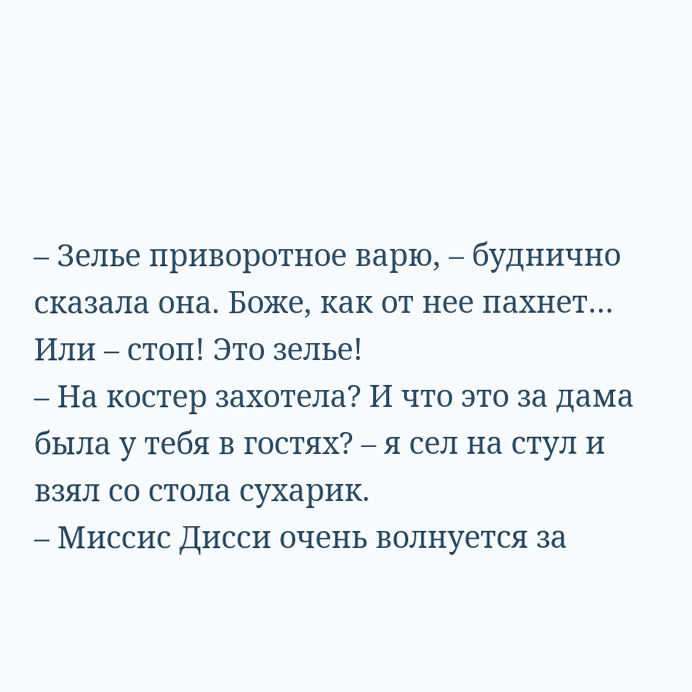– Зелье приворотное варю, – буднично сказала она. Боже, как от нее пахнет… Или – стоп! Это зелье!
– На костер захотела? И что это за дама была у тебя в гостях? – я сел на стул и взял со стола сухарик.
– Миссис Дисси очень волнуется за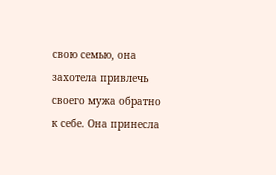свою семью, она захотела привлечь своего мужа обратно к себе. Она принесла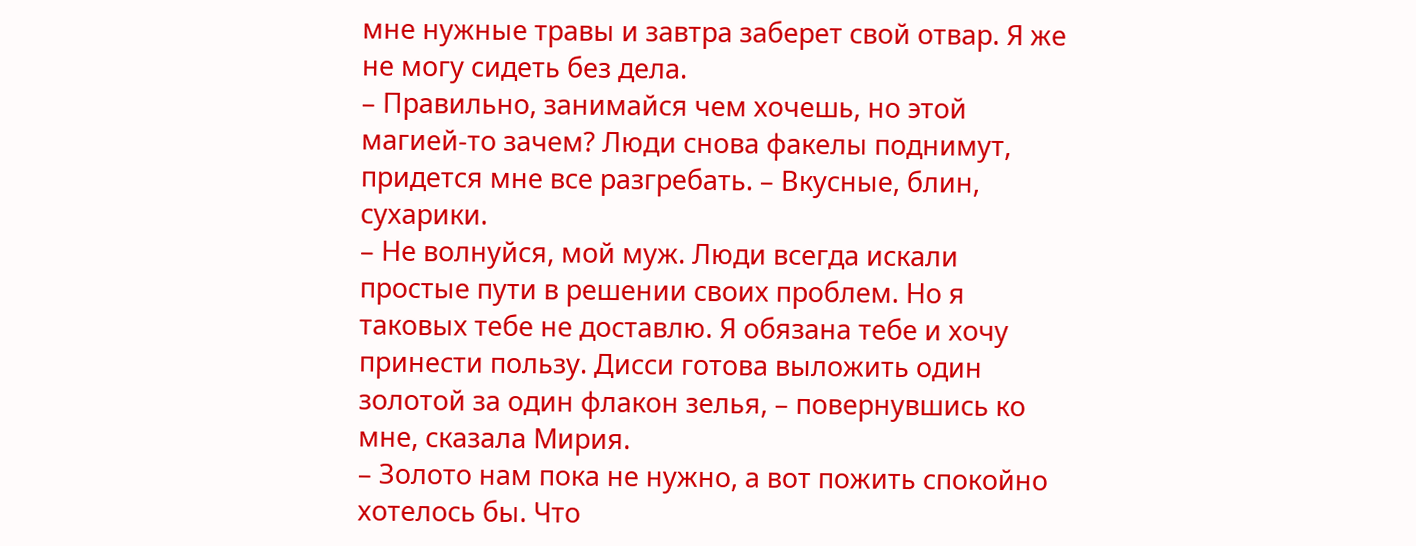мне нужные травы и завтра заберет свой отвар. Я же не могу сидеть без дела.
– Правильно, занимайся чем хочешь, но этой магией-то зачем? Люди снова факелы поднимут, придется мне все разгребать. – Вкусные, блин, сухарики.
– Не волнуйся, мой муж. Люди всегда искали простые пути в решении своих проблем. Но я таковых тебе не доставлю. Я обязана тебе и хочу принести пользу. Дисси готова выложить один золотой за один флакон зелья, – повернувшись ко мне, сказала Мирия.
– Золото нам пока не нужно, а вот пожить спокойно хотелось бы. Что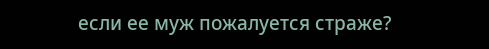если ее муж пожалуется страже?